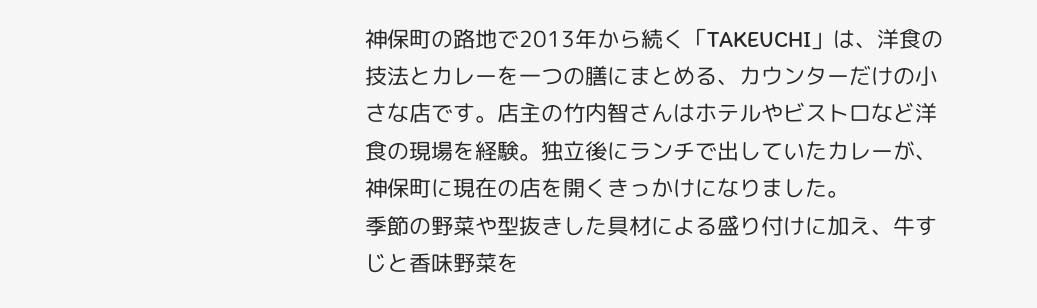神保町の路地で2013年から続く「TAKEUCHI」は、洋食の技法とカレーを一つの膳にまとめる、カウンターだけの小さな店です。店主の竹内智さんはホテルやビストロなど洋食の現場を経験。独立後にランチで出していたカレーが、神保町に現在の店を開くきっかけになりました。
季節の野菜や型抜きした具材による盛り付けに加え、牛すじと香味野菜を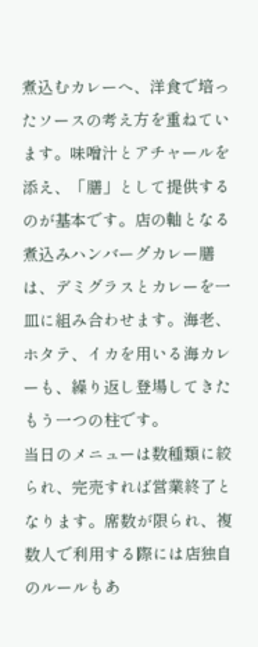煮込むカレーへ、洋食で培ったソースの考え方を重ねています。味噌汁とアチャールを添え、「膳」として提供するのが基本です。店の軸となる煮込みハンバーグカレー膳は、デミグラスとカレーを一皿に組み合わせます。海老、ホタテ、イカを用いる海カレーも、繰り返し登場してきたもう一つの柱です。
当日のメニューは数種類に絞られ、完売すれば営業終了となります。席数が限られ、複数人で利用する際には店独自のルールもあ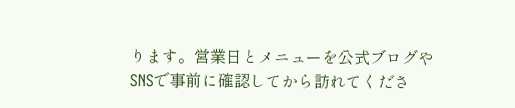ります。営業日とメニューを公式ブログやSNSで事前に確認してから訪れてくださ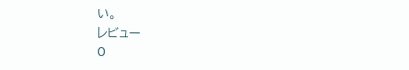い。
レビュー
0